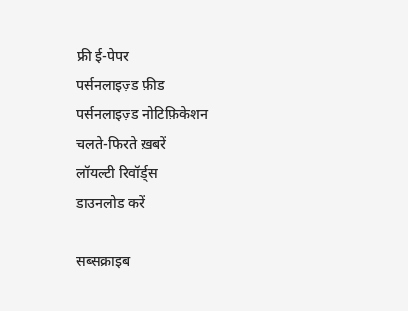फ्री ई-पेपर
पर्सनलाइज़्ड फ़ीड
पर्सनलाइज़्ड नोटिफ़िकेशन
चलते-फिरते ख़बरें
लॉयल्टी रिवॉर्ड्स
डाउनलोड करें

सब्सक्राइब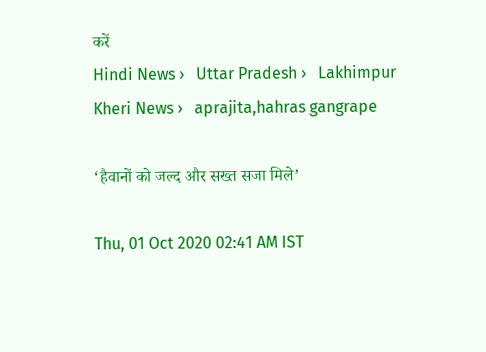करें
Hindi News ›   Uttar Pradesh ›   Lakhimpur Kheri News ›   aprajita,hahras gangrape

‘हैवानों को जल्द और सख्त सजा मिले’

Thu, 01 Oct 2020 02:41 AM IST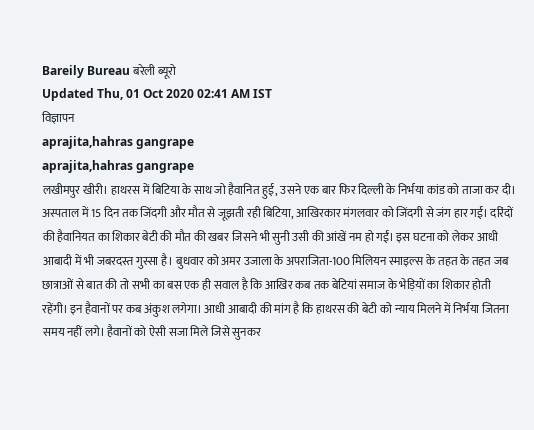Bareily Bureau बरेली ब्यूरो
Updated Thu, 01 Oct 2020 02:41 AM IST
विज्ञापन
aprajita,hahras gangrape
aprajita,hahras gangrape
लखीमपुर खीरी। हाथरस में बिटिया के साथ जो हैवानित हुई, उसने एक बार फिर दिल्ली के निर्भया कांड को ताजा कर दी। अस्पताल में 15 दिन तक जिंदगी और मौत से जूझती रही बिटिया, आखिरकार मंगलवार को जिंदगी से जंग हार गई। दरिंदों की हैवानियत का शिकार बेटी की मौत की खबर जिसने भी सुनी उसी की आंखें नम हो गईं। इस घटना को लेकर आधी आबादी में भी जबरदस्त गुस्सा है। बुधवार को अमर उजाला के अपराजिता-100 मिलियन स्माइल्स के तहत के तहत जब छात्राओं से बात की तो सभी का बस एक ही सवाल है कि आखिर कब तक बेटियां समाज के भेड़ियों का शिकार होती रहेंगी। इन हैवानों पर कब अंकुश लगेगा। आधी आबादी की मांग है कि हाथरस की बेटी को न्याय मिलने में निर्भया जितना समय नहीं लगे। हैवानों को ऐसी सजा मिले जिसे सुनकर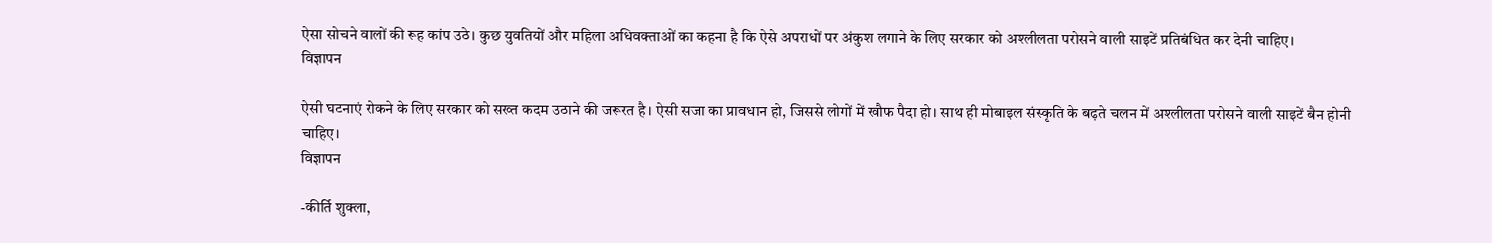ऐसा सोचने वालों की रूह कांप उठे। कुछ युवतियों और महिला अधिवक्ताओं का कहना है कि ऐसे अपराधों पर अंकुश लगाने के लिए सरकार को अश्लीलता परोसने वाली साइटें प्रतिबंधित कर देनी चाहिए।
विज्ञापन

ऐसी घटनाएं रोकने के लिए सरकार को सख्त कदम उठाने की जरूरत है। ऐसी सजा का प्रावधान हो, जिससे लोगों में खौफ पैदा हो। साथ ही मोबाइल संस्कृति के बढ़ते चलन में अश्लीलता परोसने वाली साइटें बैन होनी चाहिए।
विज्ञापन

-कीर्ति शुक्ला,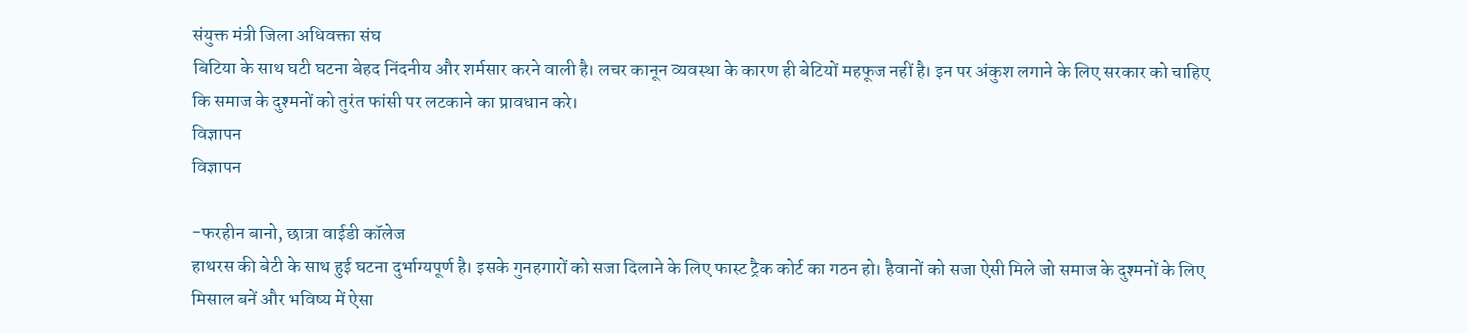संयुक्त मंत्री जिला अधिवक्ता संघ
बिटिया के साथ घटी घटना बेहद निंदनीय और शर्मसार करने वाली है। लचर कानून व्यवस्था के कारण ही बेटियों महफूज नहीं है। इन पर अंकुश लगाने के लिए सरकार को चाहिए कि समाज के दुश्मनों को तुरंत फांसी पर लटकाने का प्रावधान करे।
विज्ञापन
विज्ञापन

-फरहीन बानो, छात्रा वाईडी कॉलेज
हाथरस की बेटी के साथ हुई घटना दुर्भाग्यपूर्ण है। इसके गुनहगारों को सजा दिलाने के लिए फास्ट ट्रैक कोर्ट का गठन हो। हैवानों को सजा ऐसी मिले जो समाज के दुश्मनों के लिए मिसाल बनें और भविष्य में ऐसा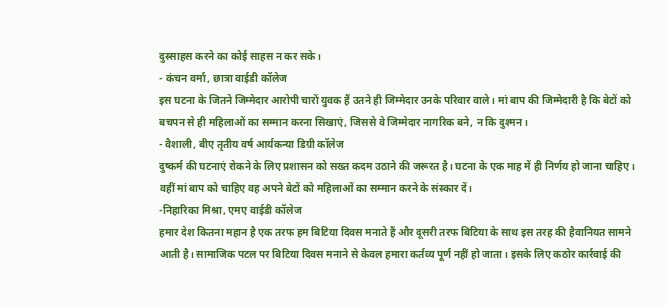दुस्साहस करने का कोई साहस न कर सके।
- कंचन वर्मा, छात्रा वाईडी कॉलेज
इस घटना के जितने जिम्मेदार आरोपी चारों युवक हैं उतने ही जिम्मेदार उनके परिवार वाले। मां बाप की जिम्मेदारी है कि बेटों को बचपन से ही महिलाओं का सम्मान करना सिखाएं, जिससे वे जिम्मेदार नागरिक बने, न कि दुश्मन।
- वैशाली, बीए तृतीय वर्ष आर्यकन्या डिग्री कॉलेज
दुष्कर्म की घटनाएं रोकने के लिए प्रशासन को सख्त कदम उठाने की जरूरत है। घटना के एक माह में ही निर्णय हो जाना चाहिए। वहीं मां बाप को चाहिए वह अपने बेटों को महिलाओं का सम्मान करने के संस्कार दें।
-निहारिका मिश्रा, एमए वाईडी कॉलेज
हमार देश कितना महान है एक तरफ हम बिटिया दिवस मनाते हैं और दूसरी तरफ बिटिया के साथ इस तरह की हैवानियत सामने आती है। सामाजिक पटल पर बिटिया दिवस मनाने से केवल हमारा कर्तव्य पूर्ण नहीं हो जाता। इसके लिए कठोर कार्रवाई की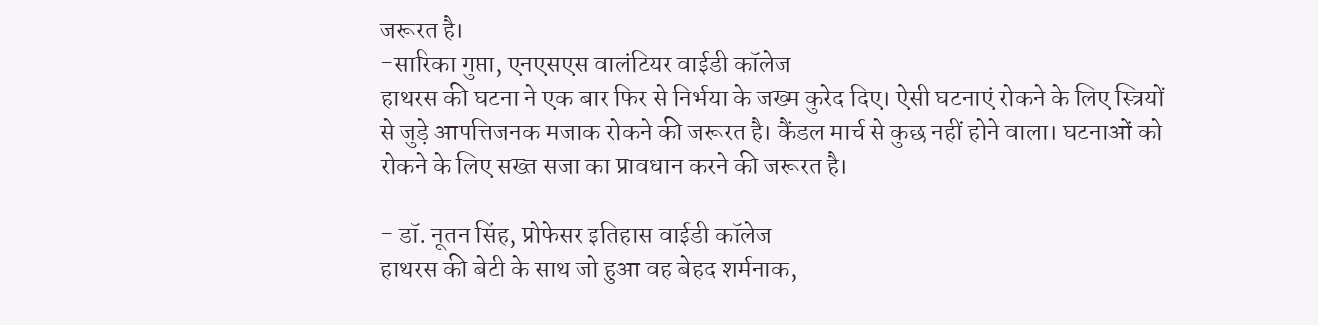जरूरत है।
-सारिका गुप्ता, एनएसएस वालंटियर वाईडी कॉलेज
हाथरस की घटना ने एक बार फिर से निर्भया के जख्म कुरेद दिए। ऐसी घटनाएं रोकने के लिए स्त्रियों से जुड़े आपत्तिजनक मजाक रोकने की जरूरत है। कैंडल मार्च से कुछ नहीं होने वाला। घटनाओं को रोकने के लिए सख्त सजा का प्रावधान करने की जरूरत है।

- डॉ. नूतन सिंह, प्रोफेसर इतिहास वाईडी कॉलेज
हाथरस की बेटी के साथ जो हुआ वह बेहद शर्मनाक,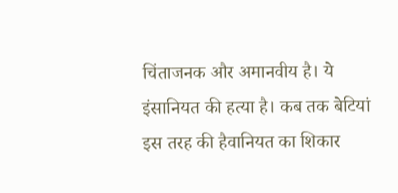चिंताजनक और अमानवीय है। ये इंसानियत की हत्या है। कब तक बेटियां इस तरह की हैवानियत का शिकार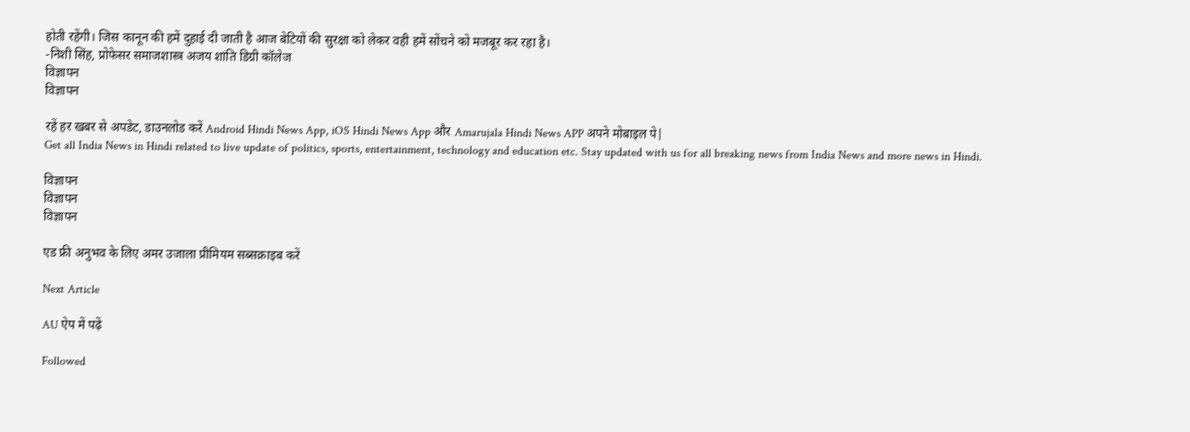होती रहेंगी। जिस कानून की हमें दुहाई दी जाती है आज बेटियों की सुरक्षा को लेकर वही हमें सोंचने को मजबूर कर रहा है।
-निशी सिंह, प्रोफेसर समाजशास्त्र अजय शांति डिग्री कॉलेज
विज्ञापन
विज्ञापन

रहें हर खबर से अपडेट, डाउनलोड करें Android Hindi News App, iOS Hindi News App और Amarujala Hindi News APP अपने मोबाइल पे|
Get all India News in Hindi related to live update of politics, sports, entertainment, technology and education etc. Stay updated with us for all breaking news from India News and more news in Hindi.

विज्ञापन
विज्ञापन
विज्ञापन

एड फ्री अनुभव के लिए अमर उजाला प्रीमियम सब्सक्राइब करें

Next Article

AU ऐप में पढ़ें

Followed